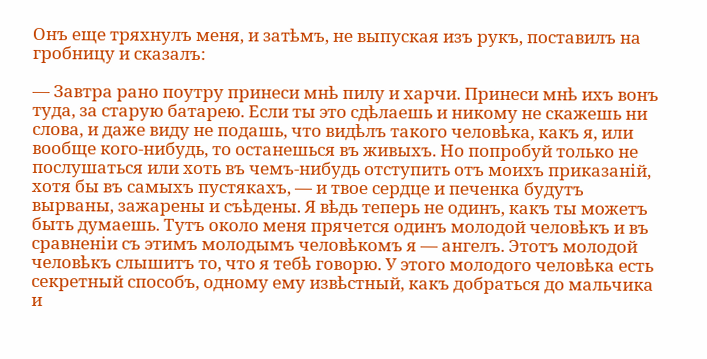Онъ еще тряхнулъ меня, и затѣмъ, не выпуская изъ рукъ, поставилъ на гробницу и сказалъ:

— Завтра рано поутру принеси мнѣ пилу и харчи. Принеси мнѣ ихъ вонъ туда, за старую батарею. Если ты это сдѣлаешь и никому не скажешь ни слова, и даже виду не подашь, что видѣлъ такого человѣка, какъ я, или вообще кого-нибудь, то останешься въ живыхъ. Но попробуй только не послушаться или хоть въ чемъ-нибудь отступить отъ моихъ приказаній, хотя бы въ самыхъ пустякахъ, — и твое сердце и печенка будутъ вырваны, зажарены и съѣдены. Я вѣдь теперь не одинъ, какъ ты можетъ быть думаешь. Тутъ около меня прячется одинъ молодой человѣкъ и въ сравненіи съ этимъ молодымъ человѣкомъ я — ангелъ. Этотъ молодой человѣкъ слышитъ то, что я тебѣ говорю. У этого молодого человѣка есть секретный способъ, одному ему извѣстный, какъ добраться до мальчика и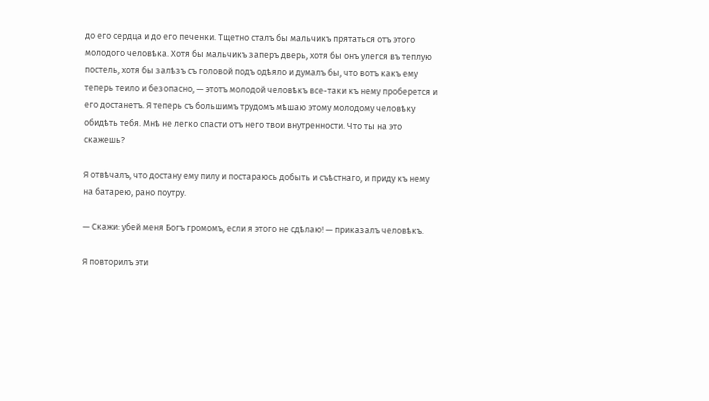до его сердца и до его печенки. Тщетно сталъ бы мальчикъ прятаться отъ этого молодого человѣка. Хотя бы мальчикъ заперъ дверь, хотя бы онъ улегся въ теплую постель, хотя бы залѣзъ съ головой подъ одѣяло и думалъ бы, что вотъ какъ ему теперь теило и безопасно, — этотъ молодой человѣкъ все-таки къ нему проберется и его достанетъ. Я теперь съ большимъ трудомъ мѣшаю этому молодому человѣку обидѣть тебя. Мнѣ не легко спасти отъ него твои внутренности. Что ты на это скажешь?

Я отвѣчалъ, что достану ему пилу и постараюсь добыть и съѣстнаго, и приду къ нему на батарею, рано поутру.

— Скажи: убей меня Богъ громомъ, если я этого не сдѣлаю! — приказалъ человѣкъ.

Я повторилъ эти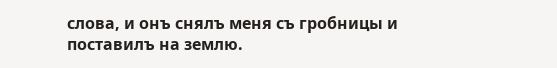слова, и онъ снялъ меня съ гробницы и поставилъ на землю.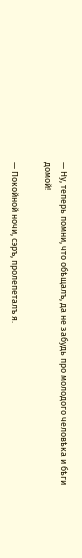— Ну, теперь помни, что обѣщалъ, да не забудь про молодого человѣка и бѣги домой!

— Покойной ночи, сэръ, пролепеталъ я.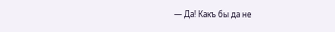— Да! Какъ бы да не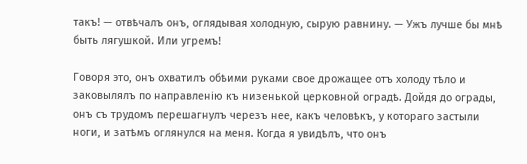такъ! — отвѣчалъ онъ, оглядывая холодную, сырую равнину. — Ужъ лучше бы мнѣ быть лягушкой. Или угремъ!

Говоря это, онъ охватилъ обѣими руками свое дрожащее отъ холоду тѣло и заковылялъ по направленію къ низенькой церковной оградѣ. Дойдя до ограды, онъ съ трудомъ перешагнулъ черезъ нее, какъ человѣкъ, у котораго застыли ноги, и затѣмъ оглянулся на меня. Когда я увидѣлъ, что онъ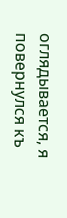оглядывается, я повернулся къ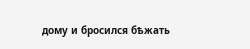дому и бросился бѣжать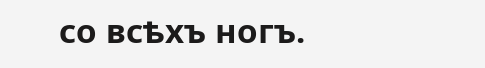со всѣхъ ногъ.